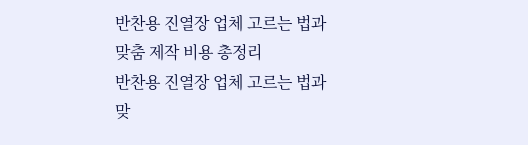반찬용 진열장 업체 고르는 법과 맞춤 제작 비용 총정리
반찬용 진열장 업체 고르는 법과 맞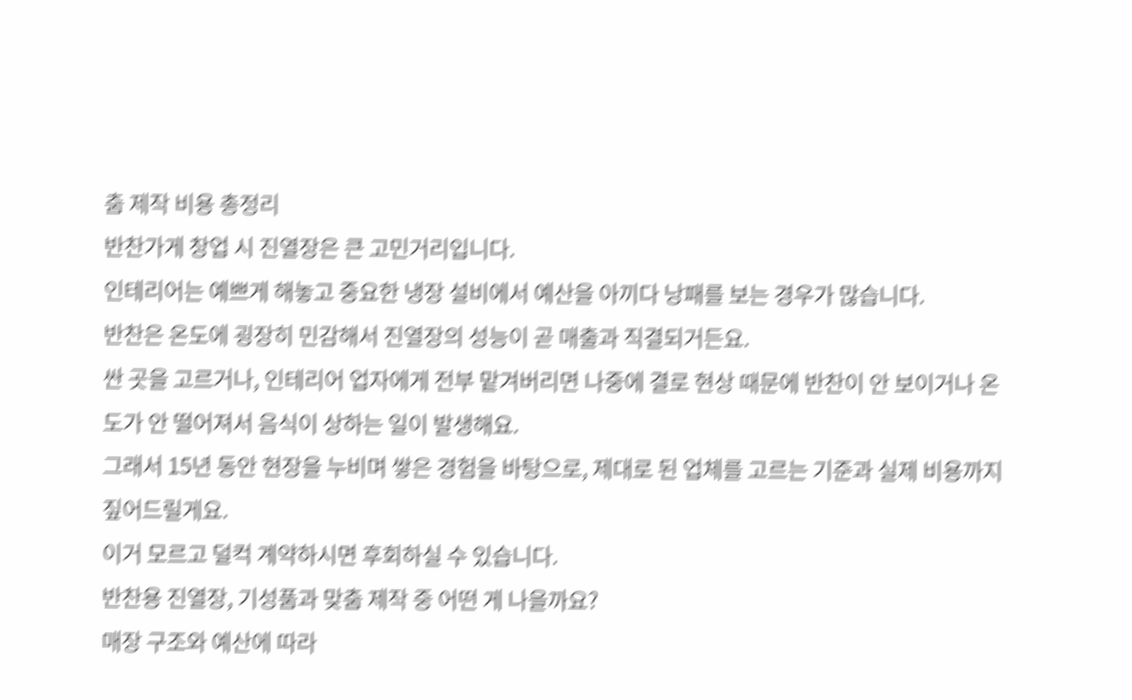춤 제작 비용 총정리
반찬가게 창업 시 진열장은 큰 고민거리입니다.
인테리어는 예쁘게 해놓고 중요한 냉장 설비에서 예산을 아끼다 낭패를 보는 경우가 많습니다.
반찬은 온도에 굉장히 민감해서 진열장의 성능이 곧 매출과 직결되거든요.
싼 곳을 고르거나, 인테리어 업자에게 전부 맡겨버리면 나중에 결로 현상 때문에 반찬이 안 보이거나 온도가 안 떨어져서 음식이 상하는 일이 발생해요.
그래서 15년 동안 현장을 누비며 쌓은 경험을 바탕으로, 제대로 된 업체를 고르는 기준과 실제 비용까지 짚어드릴게요.
이거 모르고 덜컥 계약하시면 후회하실 수 있습니다.
반찬용 진열장, 기성품과 맞춤 제작 중 어떤 게 나을까요?
매장 구조와 예산에 따라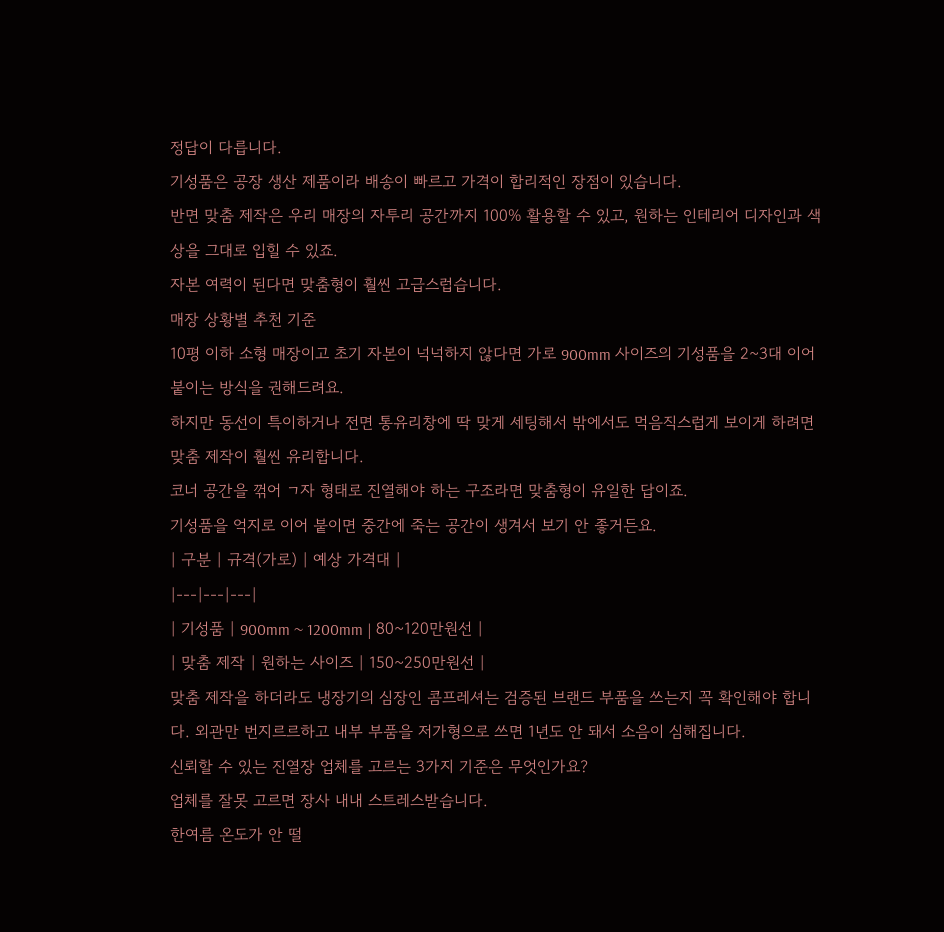정답이 다릅니다.
기성품은 공장 생산 제품이라 배송이 빠르고 가격이 합리적인 장점이 있습니다.
반면 맞춤 제작은 우리 매장의 자투리 공간까지 100% 활용할 수 있고, 원하는 인테리어 디자인과 색상을 그대로 입힐 수 있죠.
자본 여력이 된다면 맞춤형이 훨씬 고급스럽습니다.
매장 상황별 추천 기준
10평 이하 소형 매장이고 초기 자본이 넉넉하지 않다면 가로 900mm 사이즈의 기성품을 2~3대 이어 붙이는 방식을 권해드려요.
하지만 동선이 특이하거나 전면 통유리창에 딱 맞게 세팅해서 밖에서도 먹음직스럽게 보이게 하려면 맞춤 제작이 훨씬 유리합니다.
코너 공간을 꺾어 ㄱ자 형태로 진열해야 하는 구조라면 맞춤형이 유일한 답이죠.
기성품을 억지로 이어 붙이면 중간에 죽는 공간이 생겨서 보기 안 좋거든요.
| 구분 | 규격(가로) | 예상 가격대 |
|---|---|---|
| 기성품 | 900mm ~ 1200mm | 80~120만원선 |
| 맞춤 제작 | 원하는 사이즈 | 150~250만원선 |
맞춤 제작을 하더라도 냉장기의 심장인 콤프레셔는 검증된 브랜드 부품을 쓰는지 꼭 확인해야 합니다. 외관만 번지르르하고 내부 부품을 저가형으로 쓰면 1년도 안 돼서 소음이 심해집니다.
신뢰할 수 있는 진열장 업체를 고르는 3가지 기준은 무엇인가요?
업체를 잘못 고르면 장사 내내 스트레스받습니다.
한여름 온도가 안 떨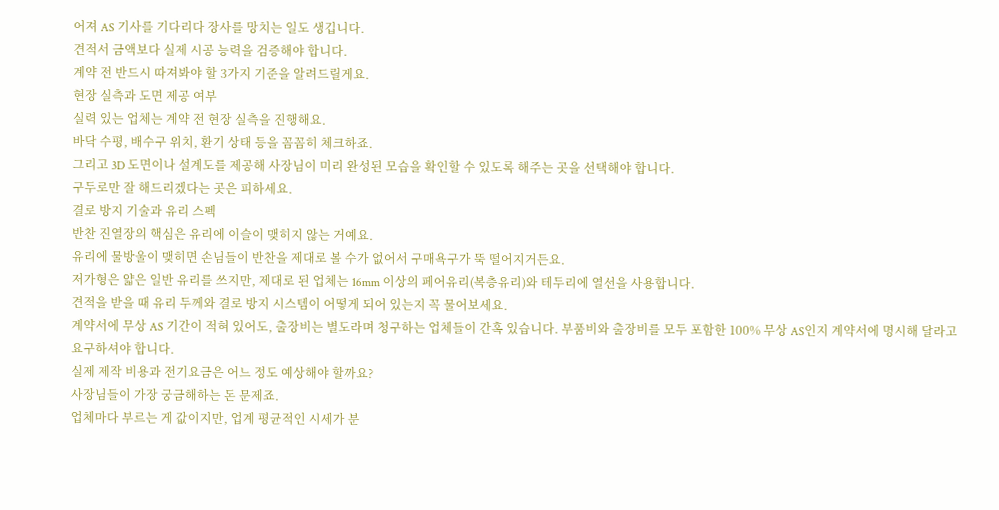어져 AS 기사를 기다리다 장사를 망치는 일도 생깁니다.
견적서 금액보다 실제 시공 능력을 검증해야 합니다.
계약 전 반드시 따져봐야 할 3가지 기준을 알려드릴게요.
현장 실측과 도면 제공 여부
실력 있는 업체는 계약 전 현장 실측을 진행해요.
바닥 수평, 배수구 위치, 환기 상태 등을 꼼꼼히 체크하죠.
그리고 3D 도면이나 설계도를 제공해 사장님이 미리 완성된 모습을 확인할 수 있도록 해주는 곳을 선택해야 합니다.
구두로만 잘 해드리겠다는 곳은 피하세요.
결로 방지 기술과 유리 스펙
반찬 진열장의 핵심은 유리에 이슬이 맺히지 않는 거예요.
유리에 물방울이 맺히면 손님들이 반찬을 제대로 볼 수가 없어서 구매욕구가 뚝 떨어지거든요.
저가형은 얇은 일반 유리를 쓰지만, 제대로 된 업체는 16mm 이상의 페어유리(복층유리)와 테두리에 열선을 사용합니다.
견적을 받을 때 유리 두께와 결로 방지 시스템이 어떻게 되어 있는지 꼭 물어보세요.
계약서에 무상 AS 기간이 적혀 있어도, 출장비는 별도라며 청구하는 업체들이 간혹 있습니다. 부품비와 출장비를 모두 포함한 100% 무상 AS인지 계약서에 명시해 달라고 요구하셔야 합니다.
실제 제작 비용과 전기요금은 어느 정도 예상해야 할까요?
사장님들이 가장 궁금해하는 돈 문제죠.
업체마다 부르는 게 값이지만, 업계 평균적인 시세가 분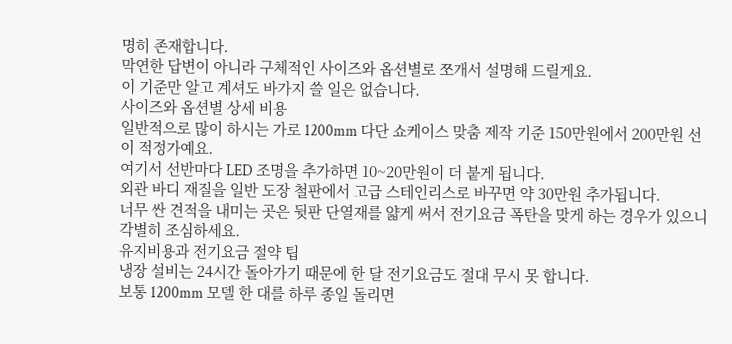명히 존재합니다.
막연한 답변이 아니라 구체적인 사이즈와 옵션별로 쪼개서 설명해 드릴게요.
이 기준만 알고 계셔도 바가지 쓸 일은 없습니다.
사이즈와 옵션별 상세 비용
일반적으로 많이 하시는 가로 1200mm 다단 쇼케이스 맞춤 제작 기준 150만원에서 200만원 선이 적정가예요.
여기서 선반마다 LED 조명을 추가하면 10~20만원이 더 붙게 됩니다.
외관 바디 재질을 일반 도장 철판에서 고급 스테인리스로 바꾸면 약 30만원 추가됩니다.
너무 싼 견적을 내미는 곳은 뒷판 단열재를 얇게 써서 전기요금 폭탄을 맞게 하는 경우가 있으니 각별히 조심하세요.
유지비용과 전기요금 절약 팁
냉장 설비는 24시간 돌아가기 때문에 한 달 전기요금도 절대 무시 못 합니다.
보통 1200mm 모델 한 대를 하루 종일 돌리면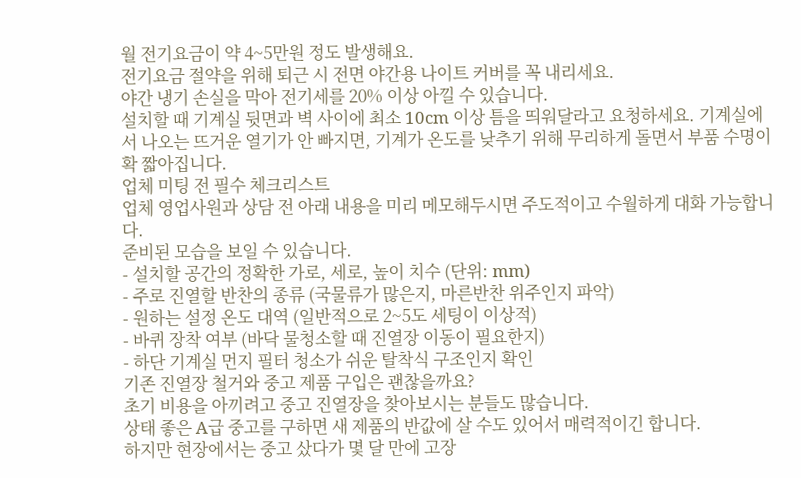월 전기요금이 약 4~5만원 정도 발생해요.
전기요금 절약을 위해 퇴근 시 전면 야간용 나이트 커버를 꼭 내리세요.
야간 냉기 손실을 막아 전기세를 20% 이상 아낄 수 있습니다.
설치할 때 기계실 뒷면과 벽 사이에 최소 10cm 이상 틈을 띄워달라고 요청하세요. 기계실에서 나오는 뜨거운 열기가 안 빠지면, 기계가 온도를 낮추기 위해 무리하게 돌면서 부품 수명이 확 짧아집니다.
업체 미팅 전 필수 체크리스트
업체 영업사원과 상담 전 아래 내용을 미리 메모해두시면 주도적이고 수월하게 대화 가능합니다.
준비된 모습을 보일 수 있습니다.
- 설치할 공간의 정확한 가로, 세로, 높이 치수 (단위: mm)
- 주로 진열할 반찬의 종류 (국물류가 많은지, 마른반찬 위주인지 파악)
- 원하는 설정 온도 대역 (일반적으로 2~5도 세팅이 이상적)
- 바퀴 장착 여부 (바닥 물청소할 때 진열장 이동이 필요한지)
- 하단 기계실 먼지 필터 청소가 쉬운 탈착식 구조인지 확인
기존 진열장 철거와 중고 제품 구입은 괜찮을까요?
초기 비용을 아끼려고 중고 진열장을 찾아보시는 분들도 많습니다.
상태 좋은 A급 중고를 구하면 새 제품의 반값에 살 수도 있어서 매력적이긴 합니다.
하지만 현장에서는 중고 샀다가 몇 달 만에 고장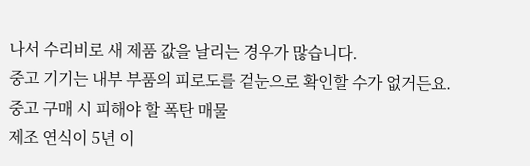나서 수리비로 새 제품 값을 날리는 경우가 많습니다.
중고 기기는 내부 부품의 피로도를 겉눈으로 확인할 수가 없거든요.
중고 구매 시 피해야 할 폭탄 매물
제조 연식이 5년 이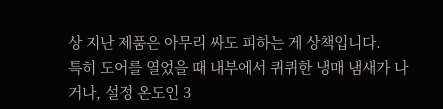상 지난 제품은 아무리 싸도 피하는 게 상책입니다.
특히 도어를 열었을 때 내부에서 퀴퀴한 냉매 냄새가 나거나, 설정 온도인 3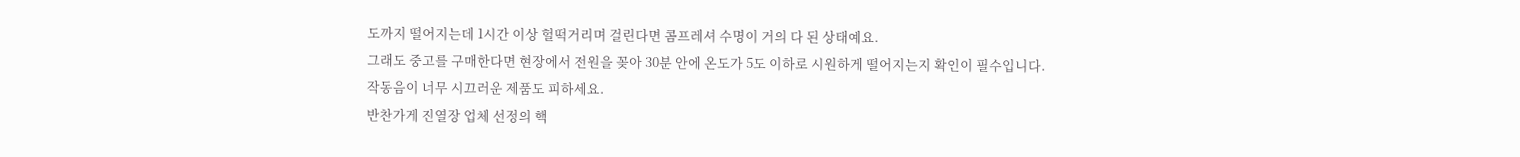도까지 떨어지는데 1시간 이상 헐떡거리며 걸린다면 콤프레셔 수명이 거의 다 된 상태예요.
그래도 중고를 구매한다면 현장에서 전원을 꽂아 30분 안에 온도가 5도 이하로 시원하게 떨어지는지 확인이 필수입니다.
작동음이 너무 시끄러운 제품도 피하세요.
반찬가게 진열장 업체 선정의 핵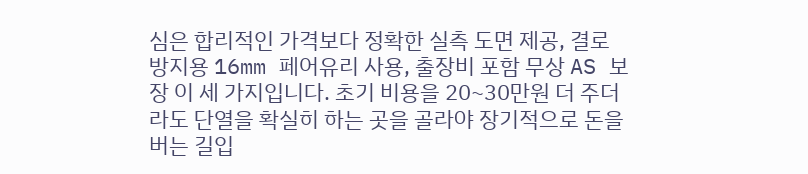심은 합리적인 가격보다 정확한 실측 도면 제공, 결로 방지용 16mm 페어유리 사용, 출장비 포함 무상 AS 보장 이 세 가지입니다. 초기 비용을 20~30만원 더 주더라도 단열을 확실히 하는 곳을 골라야 장기적으로 돈을 버는 길입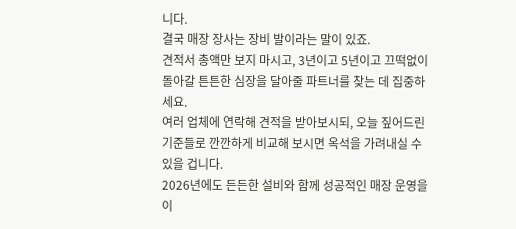니다.
결국 매장 장사는 장비 발이라는 말이 있죠.
견적서 총액만 보지 마시고, 3년이고 5년이고 끄떡없이 돌아갈 튼튼한 심장을 달아줄 파트너를 찾는 데 집중하세요.
여러 업체에 연락해 견적을 받아보시되, 오늘 짚어드린 기준들로 깐깐하게 비교해 보시면 옥석을 가려내실 수 있을 겁니다.
2026년에도 든든한 설비와 함께 성공적인 매장 운영을 이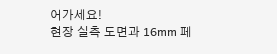어가세요!
현장 실측 도면과 16mm 페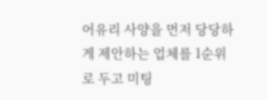어유리 사양을 먼저 당당하게 제안하는 업체를 1순위로 두고 미팅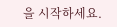을 시작하세요.